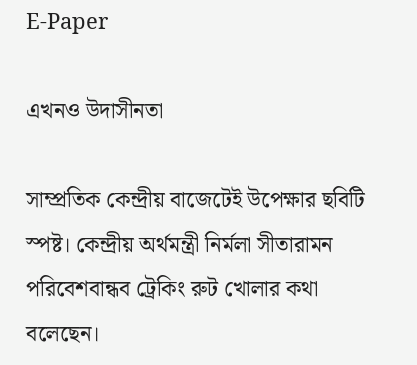E-Paper

এখনও উদাসীনতা

সাম্প্রতিক কেন্দ্রীয় বাজেটেই উপেক্ষার ছবিটি স্পষ্ট। কেন্দ্রীয় অর্থমন্ত্রী নির্মলা সীতারামন পরিবেশবান্ধব ট্রেকিং রুট খোলার কথা বলেছেন।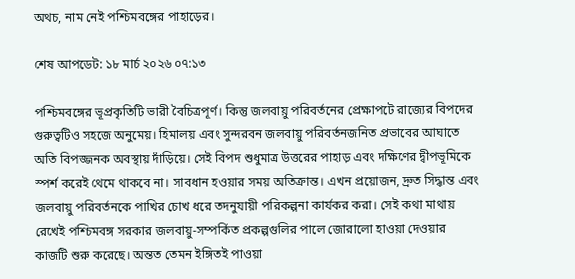অথচ, নাম নেই পশ্চিমবঙ্গের পাহাড়ের।

শেষ আপডেট: ১৮ মার্চ ২০২৬ ০৭:১৩

পশ্চিমবঙ্গের ভূপ্রকৃতিটি ভারী বৈচিত্রপূর্ণ। কিন্তু জলবায়ু পরিবর্তনের প্রেক্ষাপটে রাজ্যের বিপদের গুরুত্বটিও সহজে অনুমেয়। হিমালয় এবং সুন্দরবন জলবায়ু পরিবর্তনজনিত প্রভাবের আঘাতে অতি বিপজ্জনক অবস্থায় দাঁড়িয়ে। সেই বিপদ শুধুমাত্র উত্তরের পাহাড় এবং দক্ষিণের দ্বীপভূমিকে স্পর্শ করেই থেমে থাকবে না। সাবধান হওয়ার সময় অতিক্রান্ত। এখন প্রয়োজন, দ্রুত সিদ্ধান্ত এবং জলবায়ু পরিবর্তনকে পাখির চোখ ধরে তদনুযায়ী পরিকল্পনা কার্যকর করা। সেই কথা মাথায় রেখেই পশ্চিমবঙ্গ সরকার জলবায়ু-সম্পর্কিত প্রকল্পগুলির পালে জোরালো হাওয়া দেওয়ার কাজটি শুরু করেছে। অন্তত তেমন ইঙ্গিতই পাওয়া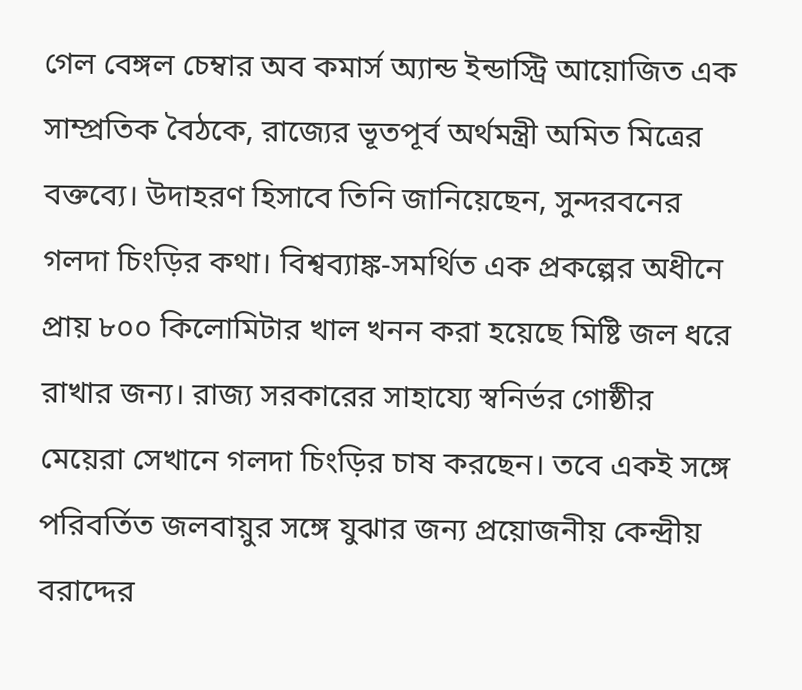গেল বেঙ্গল চেম্বার অব কমার্স অ্যান্ড ইন্ডাস্ট্রি আয়োজিত এক সাম্প্রতিক বৈঠকে, রাজ্যের ভূতপূর্ব অর্থমন্ত্রী অমিত মিত্রের বক্তব্যে। উদাহরণ হিসাবে তিনি জানিয়েছেন, সুন্দরবনের গলদা চিংড়ির কথা। বিশ্বব্যাঙ্ক-সমর্থিত এক প্রকল্পের অধীনে প্রায় ৮০০ কিলোমিটার খাল খনন করা হয়েছে মিষ্টি জল ধরে রাখার জন্য। রাজ্য সরকারের সাহায্যে স্বনির্ভর গোষ্ঠীর মেয়েরা সেখানে গলদা চিংড়ির চাষ করছেন। তবে একই সঙ্গে পরিবর্তিত জলবায়ুর সঙ্গে যুঝার জন্য প্রয়োজনীয় কেন্দ্রীয় বরাদ্দের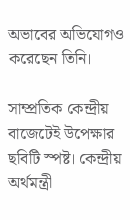অভাবের অভিযোগও করেছেন তিনি।

সাম্প্রতিক কেন্দ্রীয় বাজেটেই উপেক্ষার ছবিটি স্পষ্ট। কেন্দ্রীয় অর্থমন্ত্রী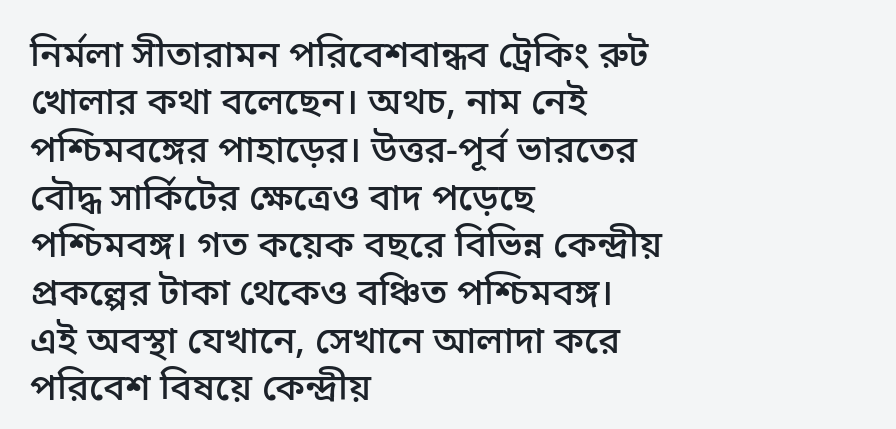নির্মলা সীতারামন পরিবেশবান্ধব ট্রেকিং রুট খোলার কথা বলেছেন। অথচ, নাম নেই পশ্চিমবঙ্গের পাহাড়ের। উত্তর-পূর্ব ভারতের বৌদ্ধ সার্কিটের ক্ষেত্রেও বাদ পড়েছে পশ্চিমবঙ্গ। গত কয়েক বছরে বিভিন্ন কেন্দ্রীয় প্রকল্পের টাকা থেকেও বঞ্চিত পশ্চিমবঙ্গ। এই অবস্থা যেখানে, সেখানে আলাদা করে পরিবেশ বিষয়ে কেন্দ্রীয়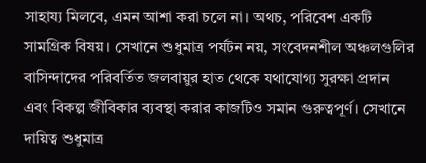সাহায্য মিলবে, এমন আশা করা চলে না। অথচ, পরিবেশ একটি সামগ্রিক বিষয়। সেখানে শুধুমাত্র পর্যটন নয়, সংবেদনশীল অঞ্চলগুলির বাসিন্দাদের পরিবর্তিত জলবায়ুর হাত থেকে যথাযোগ্য সুরক্ষা প্রদান এবং বিকল্প জীবিকার ব্যবস্থা করার কাজটিও সমান গুরুত্বপূর্ণ। সেখানে দায়িত্ব শুধুমাত্র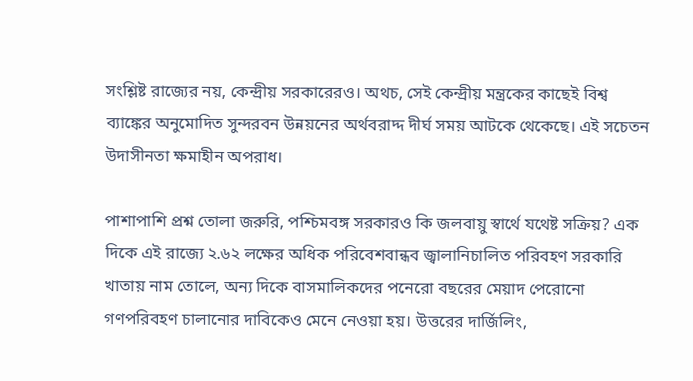সংশ্লিষ্ট রাজ্যের নয়, কেন্দ্রীয় সরকারেরও। অথচ, সেই কেন্দ্রীয় মন্ত্রকের কাছেই বিশ্ব ব্যাঙ্কের অনুমোদিত সুন্দরবন উন্নয়নের অর্থবরাদ্দ দীর্ঘ সময় আটকে থেকেছে। এই সচেতন উদাসীনতা ক্ষমাহীন অপরাধ।

পাশাপাশি প্রশ্ন তোলা জরুরি, পশ্চিমবঙ্গ সরকারও কি জলবায়ু স্বার্থে যথেষ্ট সক্রিয়? এক দিকে এই রাজ্যে ২.৬২ লক্ষের অধিক পরিবেশবান্ধব জ্বালানিচালিত পরিবহণ সরকারি খাতায় নাম তোলে, অন্য দিকে বাসমালিকদের পনেরো বছরের মেয়াদ পেরোনো গণপরিবহণ চালানোর দাবিকেও মেনে নেওয়া হয়। উত্তরের দার্জিলিং,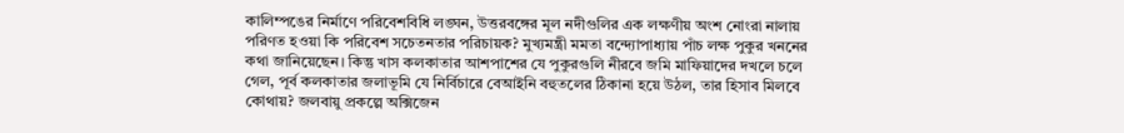কালিম্পঙের নির্মাণে পরিবেশবিধি লঙ্ঘন, উত্তরবঙ্গের মূল নদীগুলির এক লক্ষণীয় অংশ নোংরা নালায় পরিণত হওয়া কি পরিবেশ সচেতনতার পরিচায়ক? মুখ্যমন্ত্রী মমতা বন্দ্যোপাধ্যায় পাঁচ লক্ষ পুকুর খননের কথা জানিয়েছেন। কিন্তু খাস কলকাতার আশপাশের যে পুকুরগুলি নীরবে জমি মাফিয়াদের দখলে চলে গেল, পূর্ব কলকাতার জলাভূমি যে নির্বিচারে বেআইনি বহুতলের ঠিকানা হয়ে উঠল, তার হিসাব মিলবে কোথায়? জলবায়ু প্রকল্পে অক্সিজেন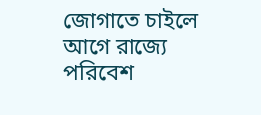জোগাতে চাইলে আগে রাজ্যে পরিবেশ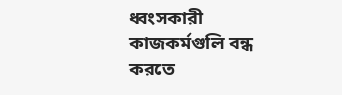ধ্বংসকারী কাজকর্মগুলি বন্ধ করতে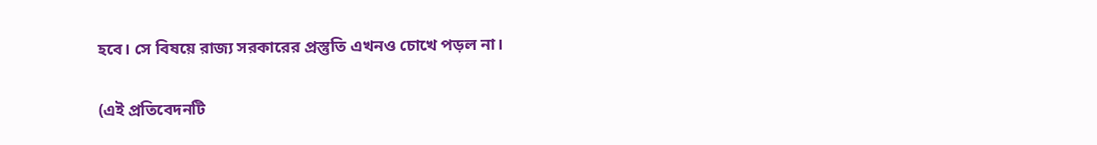হবে। সে বিষয়ে রাজ্য সরকারের প্রস্তুতি এখনও চোখে পড়ল না।

(এই প্রতিবেদনটি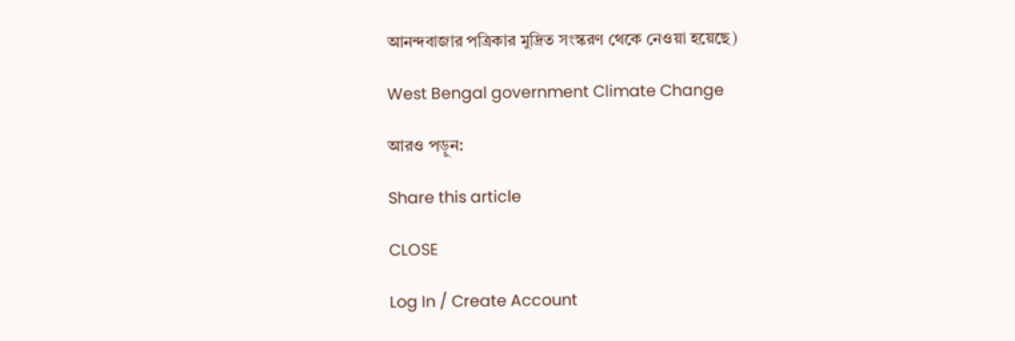আনন্দবাজার পত্রিকার মুদ্রিত সংস্করণ থেকে নেওয়া হয়েছে)

West Bengal government Climate Change

আরও পড়ুন:

Share this article

CLOSE

Log In / Create Account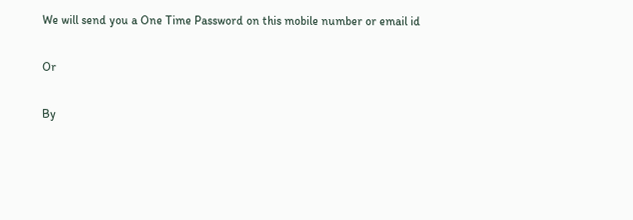We will send you a One Time Password on this mobile number or email id

Or

By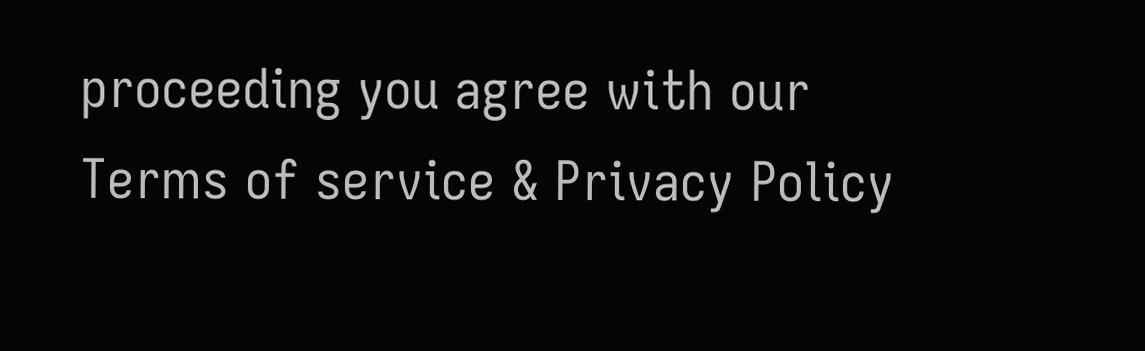proceeding you agree with our Terms of service & Privacy Policy